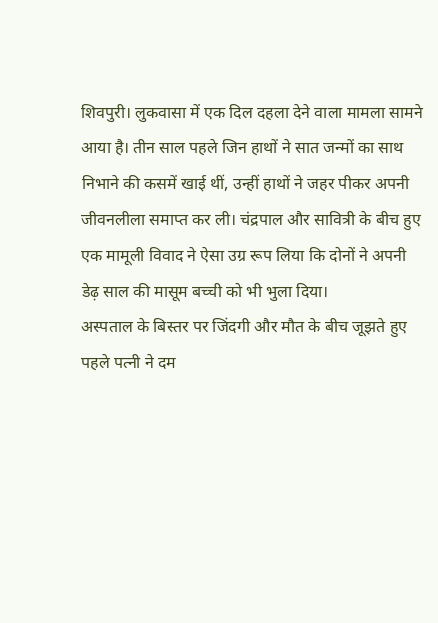शिवपुरी। लुकवासा में एक दिल दहला देने वाला मामला सामने आया है। तीन साल पहले जिन हाथों ने सात जन्मों का साथ निभाने की कसमें खाई थीं, उन्हीं हाथों ने जहर पीकर अपनी जीवनलीला समाप्त कर ली। चंद्रपाल और सावित्री के बीच हुए एक मामूली विवाद ने ऐसा उग्र रूप लिया कि दोनों ने अपनी डेढ़ साल की मासूम बच्ची को भी भुला दिया।
अस्पताल के बिस्तर पर जिंदगी और मौत के बीच जूझते हुए पहले पत्नी ने दम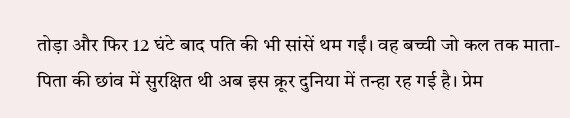तोड़ा और फिर 12 घंटे बाद पति की भी सांसें थम गईं। वह बच्ची जो कल तक माता-पिता की छांव में सुरक्षित थी अब इस क्रूर दुनिया में तन्हा रह गई है। प्रेम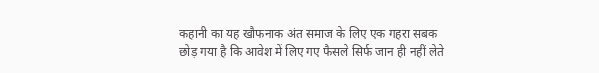कहानी का यह खौफनाक अंत समाज के लिए एक गहरा सबक छोड़ गया है कि आवेश में लिए गए फैसले सिर्फ जान ही नहीं लेते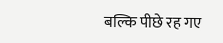बल्कि पीछे रह गए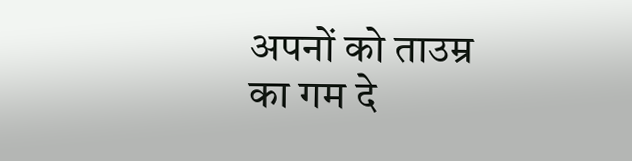अपनों को ताउम्र का गम दे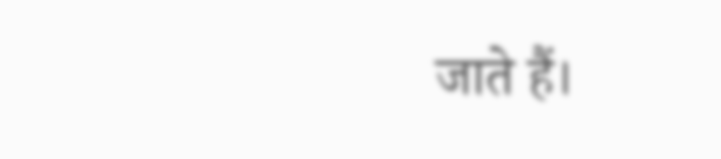जाते हैं।